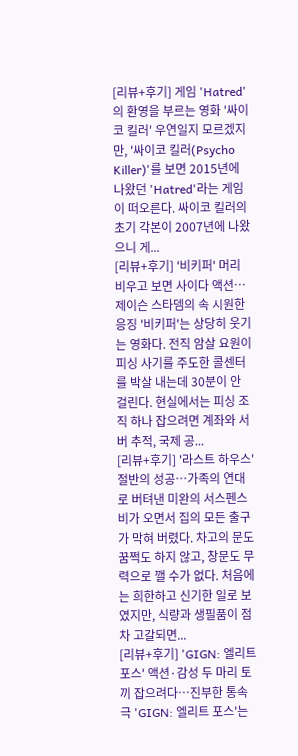[리뷰+후기] 게임 'Hatred'의 환영을 부르는 영화 '싸이코 킬러' 우연일지 모르겠지만, '싸이코 킬러(Psycho Killer)'를 보면 2015년에 나왔던 'Hatred'라는 게임이 떠오른다. 싸이코 킬러의 초기 각본이 2007년에 나왔으니 게...
[리뷰+후기] '비키퍼' 머리 비우고 보면 사이다 액션…제이슨 스타뎀의 속 시원한 응징 '비키퍼'는 상당히 웃기는 영화다. 전직 암살 요원이 피싱 사기를 주도한 콜센터를 박살 내는데 30분이 안 걸린다. 현실에서는 피싱 조직 하나 잡으려면 계좌와 서버 추적, 국제 공...
[리뷰+후기] '라스트 하우스' 절반의 성공…가족의 연대로 버텨낸 미완의 서스펜스 비가 오면서 집의 모든 출구가 막혀 버렸다. 차고의 문도 꿈쩍도 하지 않고, 창문도 무력으로 깰 수가 없다. 처음에는 희한하고 신기한 일로 보였지만, 식량과 생필품이 점차 고갈되면...
[리뷰+후기] 'GIGN: 엘리트 포스' 액션·감성 두 마리 토끼 잡으려다…진부한 통속극 'GIGN: 엘리트 포스'는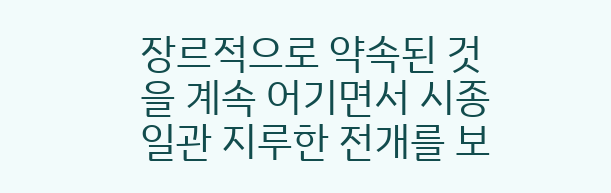장르적으로 약속된 것을 계속 어기면서 시종일관 지루한 전개를 보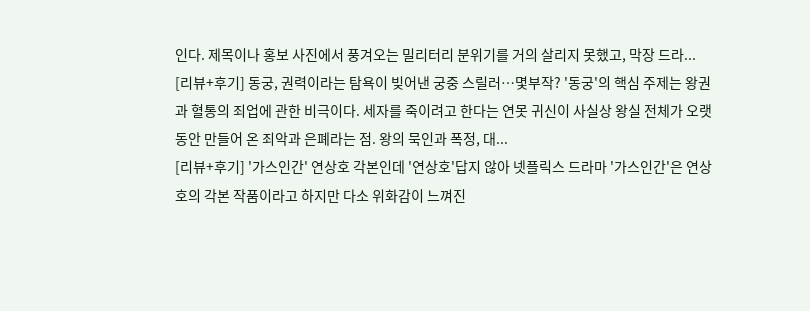인다. 제목이나 홍보 사진에서 풍겨오는 밀리터리 분위기를 거의 살리지 못했고, 막장 드라...
[리뷰+후기] 동궁, 권력이라는 탐욕이 빚어낸 궁중 스릴러…몇부작? '동궁'의 핵심 주제는 왕권과 혈통의 죄업에 관한 비극이다. 세자를 죽이려고 한다는 연못 귀신이 사실상 왕실 전체가 오랫동안 만들어 온 죄악과 은폐라는 점. 왕의 묵인과 폭정, 대...
[리뷰+후기] '가스인간' 연상호 각본인데 '연상호'답지 않아 넷플릭스 드라마 '가스인간'은 연상호의 각본 작품이라고 하지만 다소 위화감이 느껴진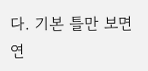다. 기본 틀만 보면 연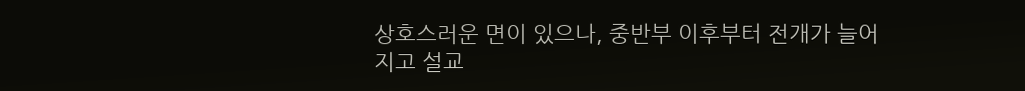상호스러운 면이 있으나, 중반부 이후부터 전개가 늘어지고 설교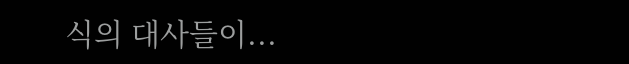식의 대사들이...